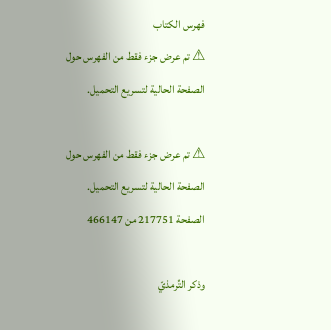فهرس الكتاب
⚠ تم عرض جزء فقط من الفهرس حول الصفحة الحالية لتسريع التحميل.

⚠ تم عرض جزء فقط من الفهرس حول الصفحة الحالية لتسريع التحميل.
الصفحة 217751 من 466147

وذكر التِّرمذيّ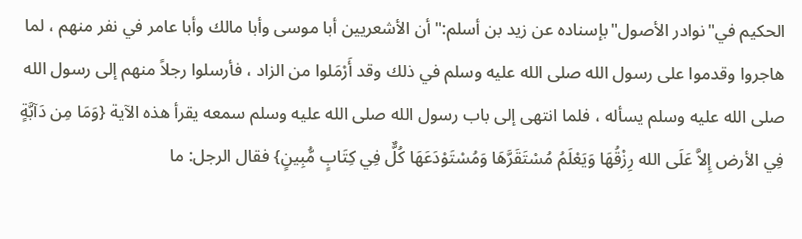الحكيم في"نوادر الأصول"بإسناده عن زيد بن أسلم:"أن الأشعريين أبا موسى وأبا مالك وأبا عامر في نفر منهم ، لما هاجروا وقدموا على رسول الله صلى الله عليه وسلم في ذلك وقد أَرْمَلوا من الزاد ، فأرسلوا رجلاً منهم إلى رسول الله صلى الله عليه وسلم يسأله ، فلما انتهى إلى باب رسول الله صلى الله عليه وسلم سمعه يقرأ هذه الآية {وَمَا مِن دَآبَّةٍ فِي الأرض إِلاَّ عَلَى الله رِزْقُهَا وَيَعْلَمُ مُسْتَقَرَّهَا وَمُسْتَوْدَعَهَا كُلٌّ فِي كِتَابٍ مُّبِينٍ} فقال الرجل: ما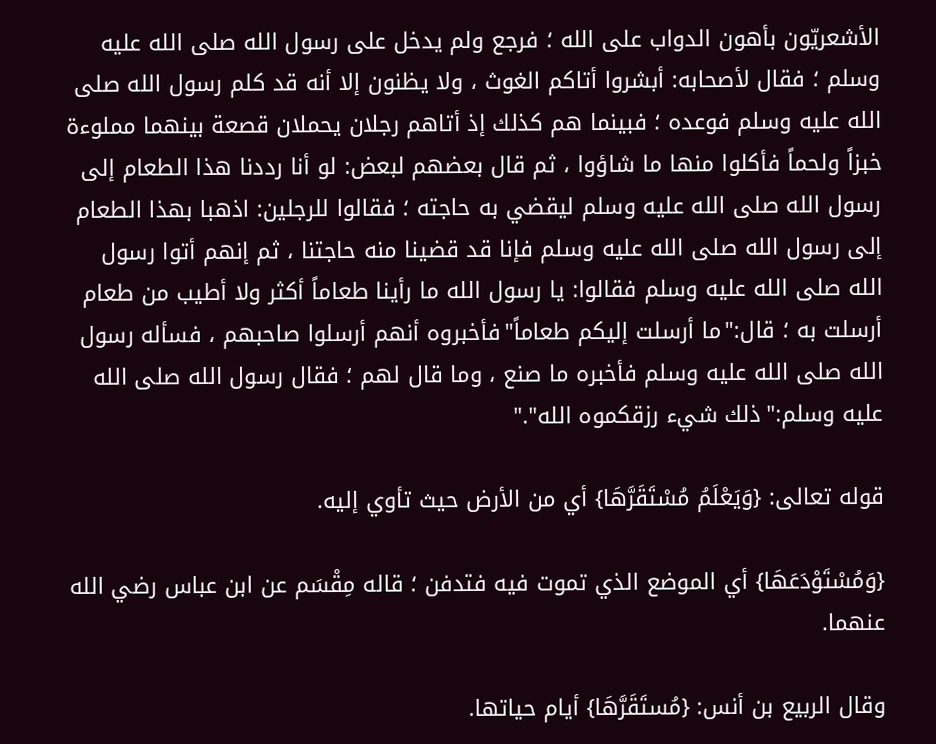الأشعريّون بأهون الدواب على الله ؛ فرجع ولم يدخل على رسول الله صلى الله عليه وسلم ؛ فقال لأصحابه: أبشروا أتاكم الغوث ، ولا يظنون إلا أنه قد كلم رسول الله صلى الله عليه وسلم فوعده ؛ فبينما هم كذلك إذ أتاهم رجلان يحملان قصعة بينهما مملوءة خبزاً ولحماً فأكلوا منها ما شاؤوا ، ثم قال بعضهم لبعض: لو أنا رددنا هذا الطعام إلى رسول الله صلى الله عليه وسلم ليقضي به حاجته ؛ فقالوا للرجلين: اذهبا بهذا الطعام إلى رسول الله صلى الله عليه وسلم فإنا قد قضينا منه حاجتنا ، ثم إنهم أتوا رسول الله صلى الله عليه وسلم فقالوا: يا رسول الله ما رأينا طعاماً أكثر ولا أطيب من طعام أرسلت به ؛ قال:"ما أرسلت إليكم طعاماً"فأخبروه أنهم أرسلوا صاحبهم ، فسأله رسول الله صلى الله عليه وسلم فأخبره ما صنع ، وما قال لهم ؛ فقال رسول الله صلى الله عليه وسلم:"ذلك شيء رزقكموه الله"."

قوله تعالى: {وَيَعْلَمُ مُسْتَقَرَّهَا} أي من الأرض حيث تأوي إليه.

{وَمُسْتَوْدَعَهَا} أي الموضع الذي تموت فيه فتدفن ؛ قاله مِقْسَم عن ابن عباس رضي الله عنهما.

وقال الربيع بن أنس: {مُستَقَرَّهَا} أيام حياتها.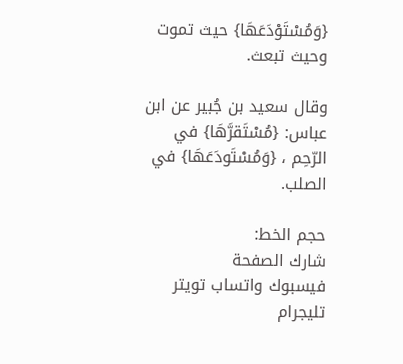{وَمُسْتَوْدَعَهَا} حيث تموت وحيث تبعث.

وقال سعيد بن جُبير عن ابن عباس: {مُسْتَقرَّهَا} في الرّحِم ، {وَمُسْتَودَعَهَا} في الصلب.

حجم الخط:
شارك الصفحة
فيسبوك واتساب تويتر تليجرام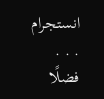انستجرام
. . .
فضلًا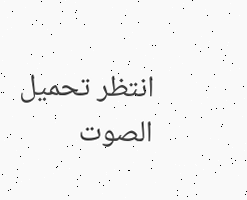انتظر تحميل الصوت